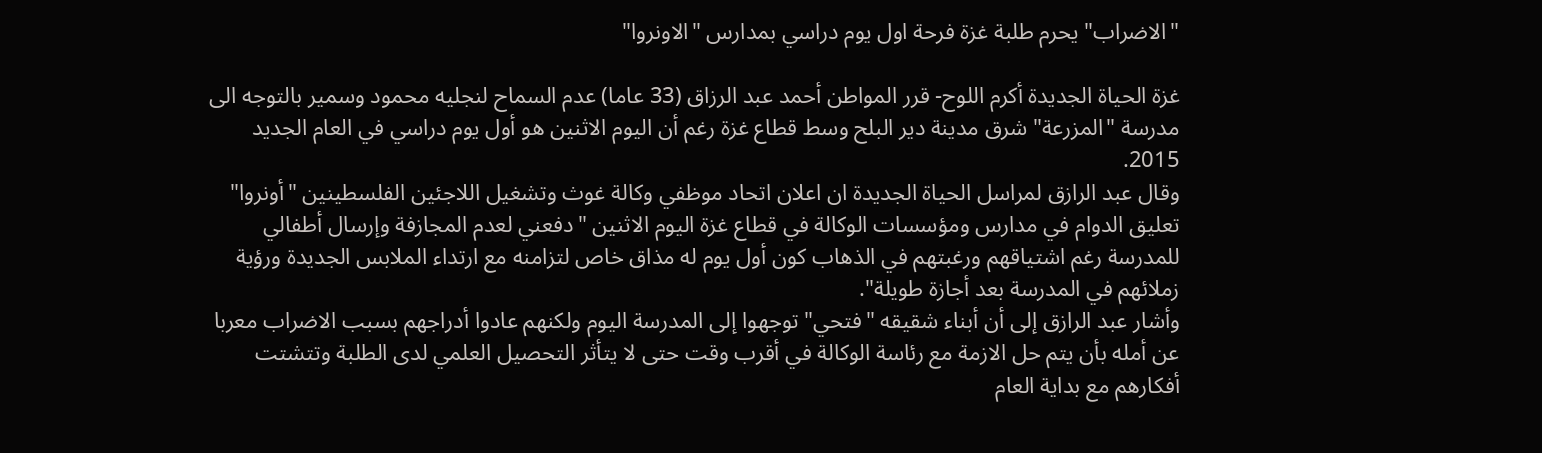"الاضراب" يحرم طلبة غزة فرحة اول يوم دراسي بمدارس "الاونروا"

غزة الحياة الجديدة أكرم اللوح- قرر المواطن أحمد عبد الرزاق (33 عاما) عدم السماح لنجليه محمود وسمير بالتوجه الى مدرسة "المزرعة" شرق مدينة دير البلح وسط قطاع غزة رغم أن اليوم الاثنين هو أول يوم دراسي في العام الجديد 2015.
وقال عبد الرازق لمراسل الحياة الجديدة ان اعلان اتحاد موظفي وكالة غوث وتشغيل اللاجئين الفلسطينين "أونروا" تعليق الدوام في مدارس ومؤسسات الوكالة في قطاع غزة اليوم الاثنين "دفعني لعدم المجازفة وإرسال أطفالي للمدرسة رغم اشتياقهم ورغبتهم في الذهاب كون أول يوم له مذاق خاص لتزامنه مع ارتداء الملابس الجديدة ورؤية زملائهم في المدرسة بعد أجازة طويلة".
وأشار عبد الرازق إلى أن أبناء شقيقه "فتحي" توجهوا إلى المدرسة اليوم ولكنهم عادوا أدراجهم بسبب الاضراب معربا عن أمله بأن يتم حل الازمة مع رئاسة الوكالة في أقرب وقت حتى لا يتأثر التحصيل العلمي لدى الطلبة وتتشتت أفكارهم مع بداية العام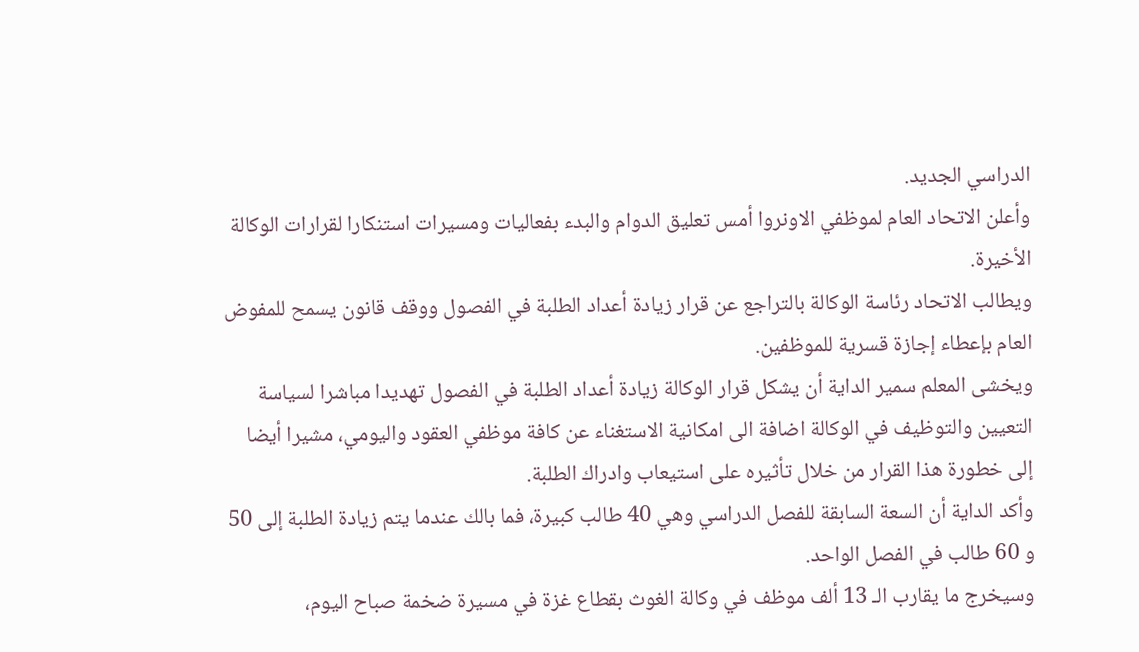الدراسي الجديد.
وأعلن الاتحاد العام لموظفي الاونروا أمس تعليق الدوام والبدء بفعاليات ومسيرات استنكارا لقرارات الوكالة الأخيرة.
ويطالب الاتحاد رئاسة الوكالة بالتراجع عن قرار زيادة أعداد الطلبة في الفصول ووقف قانون يسمح للمفوض العام بإعطاء إجازة قسرية للموظفين.
ويخشى المعلم سمير الداية أن يشكل قرار الوكالة زيادة أعداد الطلبة في الفصول تهديدا مباشرا لسياسة التعيين والتوظيف في الوكالة اضافة الى امكانية الاستغناء عن كافة موظفي العقود واليومي، مشيرا أيضا إلى خطورة هذا القرار من خلال تأثيره على استيعاب وادراك الطلبة.
وأكد الداية أن السعة السابقة للفصل الدراسي وهي 40 طالب كبيرة، فما بالك عندما يتم زيادة الطلبة إلى 50 و 60 طالب في الفصل الواحد.
وسيخرج ما يقارب الـ 13 ألف موظف في وكالة الغوث بقطاع غزة في مسيرة ضخمة صباح اليوم،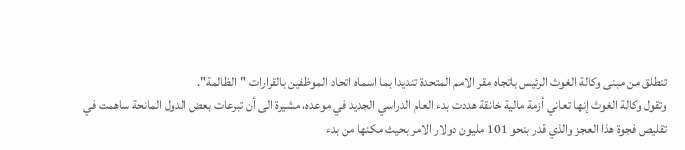تنطلق من مبنى وكالة الغوث الرئيس باتجاه مقر الامم المتحدة تنديدا بما اسماه اتحاد الموظفين بالقرارات "الظالمة".
وتقول وكالة الغوث إنها تعاني أزمة مالية خانقة هددت بدء العام الدراسي الجديد في موعده، مشيرة الى أن تبرعات بعض الدول المانحة ساهمت في تقليص فجوة هذا العجز والذي قدر بنحو 101 مليون دولار الامر بحيث مكنها من بدء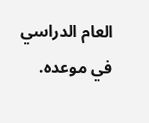العام الدراسي في موعده.